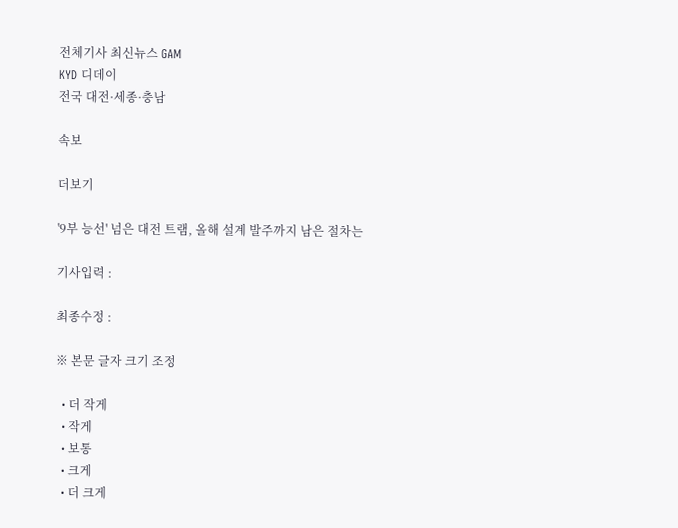전체기사 최신뉴스 GAM
KYD 디데이
전국 대전·세종·충남

속보

더보기

'9부 능선' 넘은 대전 트램, 올해 설계 발주까지 남은 절차는

기사입력 :

최종수정 :

※ 본문 글자 크기 조정

  • 더 작게
  • 작게
  • 보통
  • 크게
  • 더 크게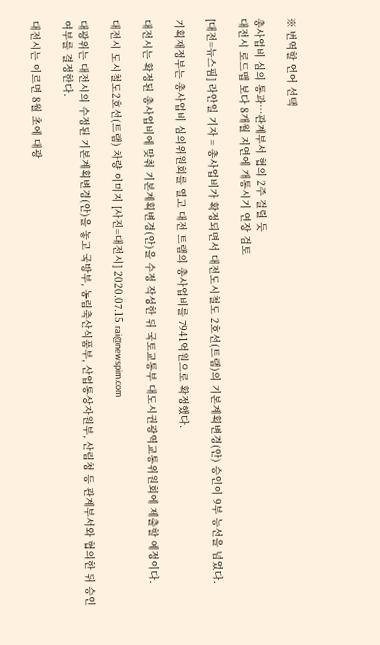※ 번역할 언어 선택

총사업비 심의 통과…관계부서 협의 2주 걸릴 듯
대전시 로드맵 보다 8개월 지연에 개통시기 연장 검토

[대전=뉴스핌] 라안일 기자 = 총사업비가 확정되면서 대전도시철도 2호선(트램)의 기본계획변경(안) 승인이 9부 능선을 넘었다.

기획재정부는 총사업비 심의위원회를 열고 대전 트램의 총사업비를 7941억원으로 확정했다.

대전시는 확정된 총사업비에 맞춰 기본계획변경(안)을 수정 작성한 뒤 국토교통부 대도시권광역교통위원회에 제출할 예정이다.

대전시 도시철도2호선(트램) 차량 이미지 [사진=대전시] 2020.07.15 rai@newspim.com

대광위는 대전시의 수정된 기본계획변경(안)을 놓고 국방부, 농림축산식품부, 산업통상자원부, 산림청 등 관계부서와 협의한 뒤 승인여부를 결정한다.

대전시는 이르면 8월 초에 대광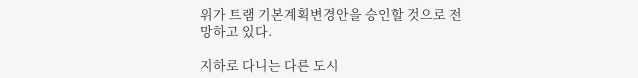위가 트램 기본계획변경안을 승인할 것으로 전망하고 있다.

지하로 다니는 다른 도시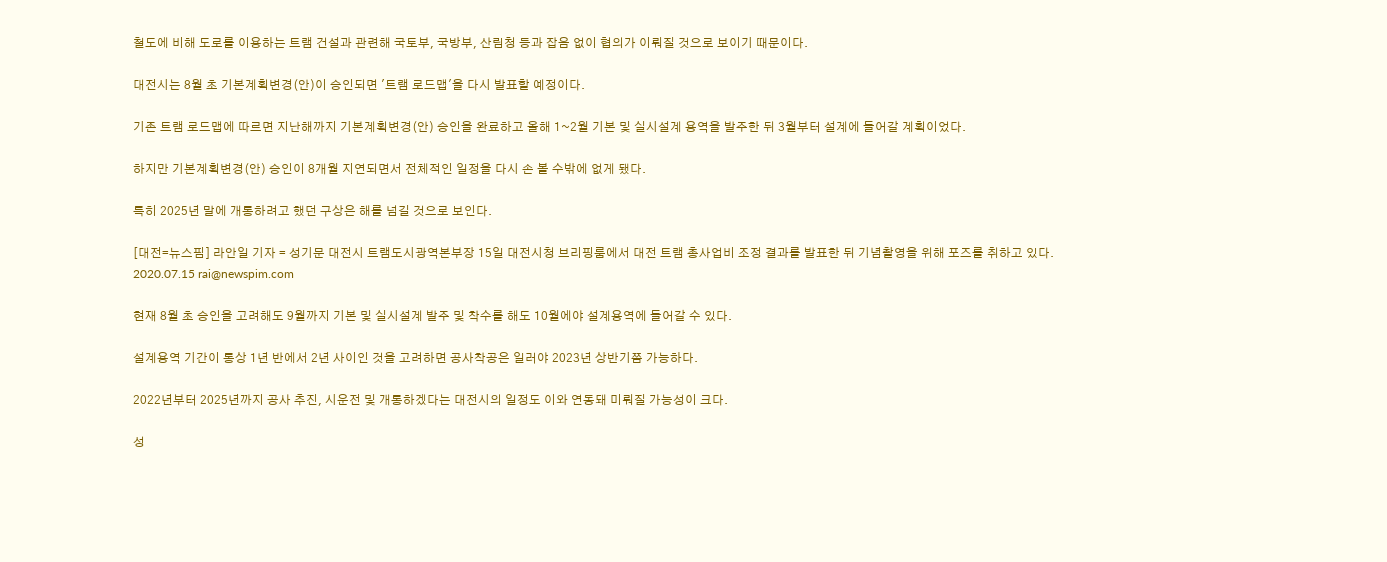철도에 비해 도로를 이용하는 트램 건설과 관련해 국토부, 국방부, 산림청 등과 잡음 없이 협의가 이뤄질 것으로 보이기 때문이다.

대전시는 8월 초 기본계획변경(안)이 승인되면 '트램 로드맵'을 다시 발표할 예정이다.

기존 트램 로드맵에 따르면 지난해까지 기본계획변경(안) 승인을 완료하고 올해 1~2월 기본 및 실시설계 용역을 발주한 뒤 3월부터 설계에 들어갈 계획이었다.

하지만 기본계획변경(안) 승인이 8개월 지연되면서 전체적인 일정을 다시 손 볼 수밖에 없게 됐다.

특히 2025년 말에 개통하려고 했던 구상은 해를 넘길 것으로 보인다.

[대전=뉴스핌] 라안일 기자 = 성기문 대전시 트램도시광역본부장 15일 대전시청 브리핑룸에서 대전 트램 총사업비 조정 결과를 발표한 뒤 기념촬영을 위해 포즈를 취하고 있다. 2020.07.15 rai@newspim.com

현재 8월 초 승인을 고려해도 9월까지 기본 및 실시설계 발주 및 착수를 해도 10월에야 설계용역에 들어갈 수 있다.

설계용역 기간이 통상 1년 반에서 2년 사이인 것을 고려하면 공사착공은 일러야 2023년 상반기쯤 가능하다.

2022년부터 2025년까지 공사 추진, 시운전 및 개통하겠다는 대전시의 일정도 이와 연동돼 미뤄질 가능성이 크다.

성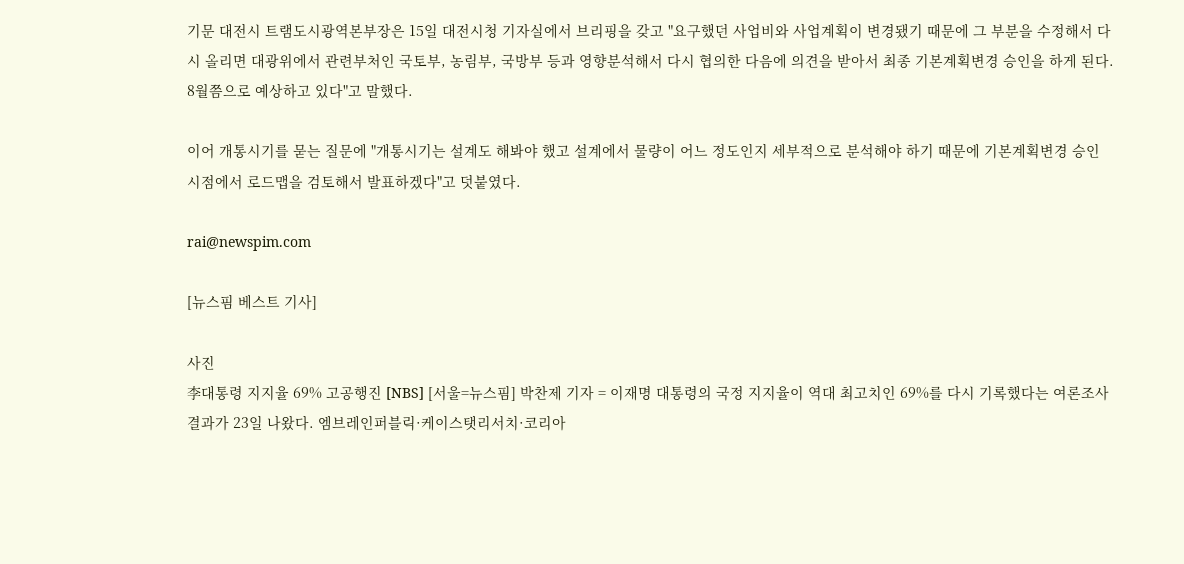기문 대전시 트램도시광역본부장은 15일 대전시청 기자실에서 브리핑을 갖고 "요구했던 사업비와 사업계획이 변경됐기 때문에 그 부분을 수정해서 다시 올리면 대광위에서 관련부처인 국토부, 농림부, 국방부 등과 영향분석해서 다시 협의한 다음에 의견을 받아서 최종 기본계획변경 승인을 하게 된다. 8월쯤으로 예상하고 있다"고 말했다.

이어 개통시기를 묻는 질문에 "개통시기는 설계도 해봐야 했고 설계에서 물량이 어느 정도인지 세부적으로 분석해야 하기 때문에 기본계획변경 승인 시점에서 로드맵을 검토해서 발표하겠다"고 덧붙였다.

rai@newspim.com

[뉴스핌 베스트 기사]

사진
李대통령 지지율 69% 고공행진 [NBS] [서울=뉴스핌] 박찬제 기자 = 이재명 대통령의 국정 지지율이 역대 최고치인 69%를 다시 기록했다는 여론조사 결과가 23일 나왔다. 엠브레인퍼블릭·케이스탯리서치·코리아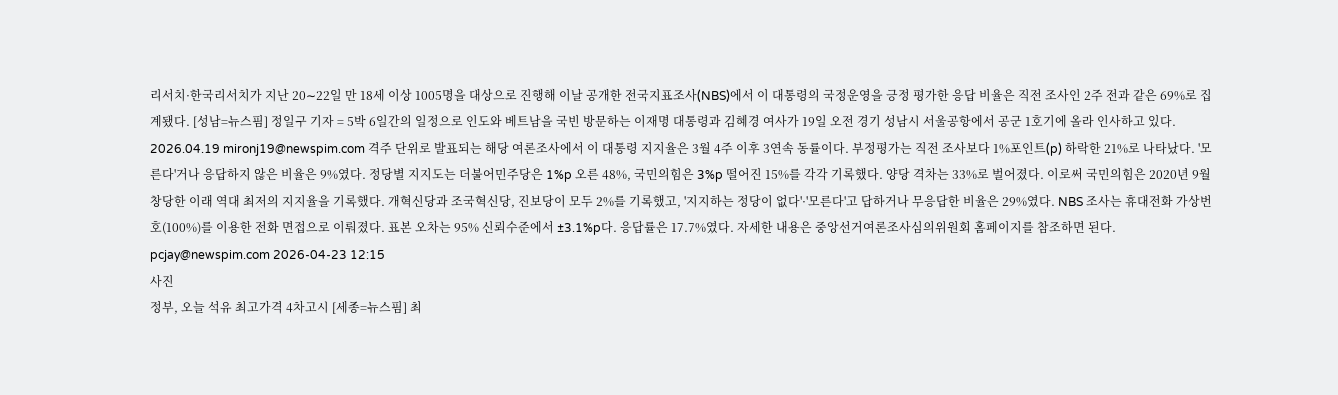리서치·한국리서치가 지난 20∼22일 만 18세 이상 1005명을 대상으로 진행해 이날 공개한 전국지표조사(NBS)에서 이 대통령의 국정운영을 긍정 평가한 응답 비율은 직전 조사인 2주 전과 같은 69%로 집계됐다. [성남=뉴스핌] 정일구 기자 = 5박 6일간의 일정으로 인도와 베트남을 국빈 방문하는 이재명 대통령과 김혜경 여사가 19일 오전 경기 성남시 서울공항에서 공군 1호기에 올라 인사하고 있다. 2026.04.19 mironj19@newspim.com 격주 단위로 발표되는 해당 여론조사에서 이 대통령 지지율은 3월 4주 이후 3연속 동률이다. 부정평가는 직전 조사보다 1%포인트(p) 하락한 21%로 나타났다. '모른다'거나 응답하지 않은 비율은 9%였다. 정당별 지지도는 더불어민주당은 1%p 오른 48%, 국민의힘은 3%p 떨어진 15%를 각각 기록했다. 양당 격차는 33%로 벌어졌다. 이로써 국민의힘은 2020년 9월 창당한 이래 역대 최저의 지지율을 기록했다. 개혁신당과 조국혁신당, 진보당이 모두 2%를 기록했고, '지지하는 정당이 없다'·'모른다'고 답하거나 무응답한 비율은 29%였다. NBS 조사는 휴대전화 가상번호(100%)를 이용한 전화 면접으로 이뤄졌다. 표본 오차는 95% 신뢰수준에서 ±3.1%p다. 응답률은 17.7%였다. 자세한 내용은 중앙선거여론조사심의위원회 홈페이지를 참조하면 된다. pcjay@newspim.com 2026-04-23 12:15
사진
정부, 오늘 석유 최고가격 4차고시 [세종=뉴스핌] 최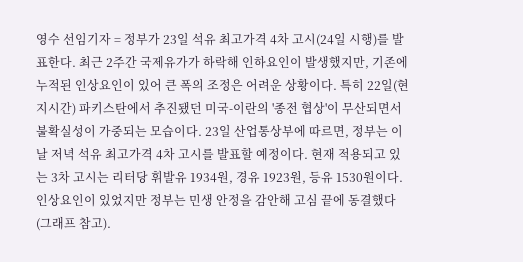영수 선임기자 = 정부가 23일 석유 최고가격 4차 고시(24일 시행)를 발표한다. 최근 2주간 국제유가가 하락해 인하요인이 발생했지만, 기존에 누적된 인상요인이 있어 큰 폭의 조정은 어려운 상황이다. 특히 22일(현지시간) 파키스탄에서 추진됐던 미국-이란의 '종전 협상'이 무산되면서 불확실성이 가중되는 모습이다. 23일 산업통상부에 따르면, 정부는 이날 저녁 석유 최고가격 4차 고시를 발표할 예정이다. 현재 적용되고 있는 3차 고시는 리터당 휘발유 1934원, 경유 1923원, 등유 1530원이다. 인상요인이 있었지만 정부는 민생 안정을 감안해 고심 끝에 동결했다(그래프 참고).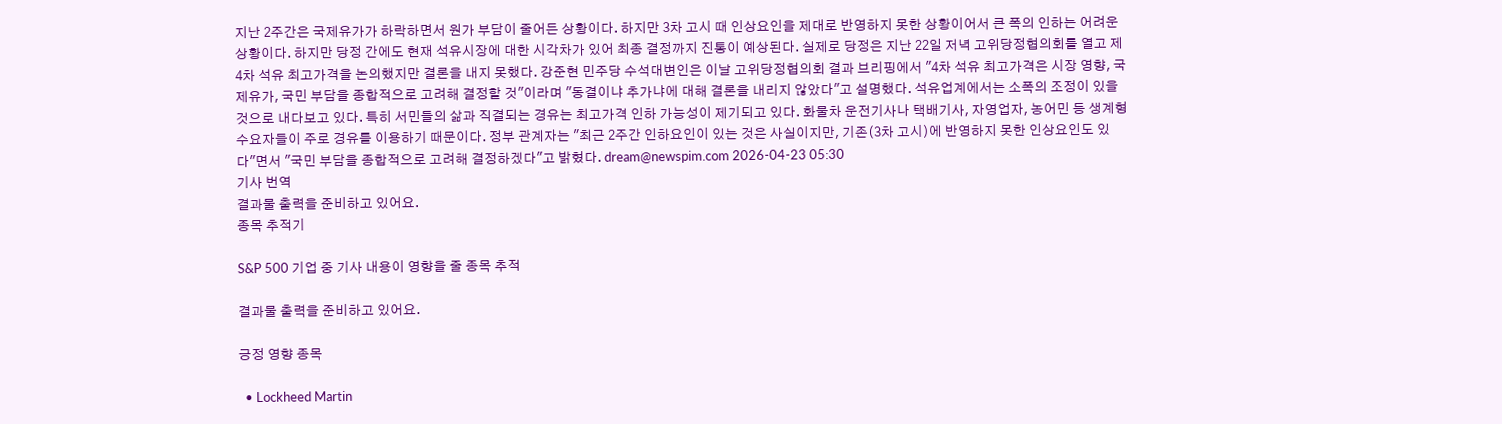지난 2주간은 국제유가가 하락하면서 원가 부담이 줄어든 상황이다. 하지만 3차 고시 때 인상요인을 제대로 반영하지 못한 상황이어서 큰 폭의 인하는 어려운 상황이다. 하지만 당정 간에도 현재 석유시장에 대한 시각차가 있어 최종 결정까지 진통이 예상된다. 실제로 당정은 지난 22일 저녁 고위당정협의회를 열고 제4차 석유 최고가격을 논의했지만 결론을 내지 못했다. 강준현 민주당 수석대변인은 이날 고위당정협의회 결과 브리핑에서 "4차 석유 최고가격은 시장 영향, 국제유가, 국민 부담을 종합적으로 고려해 결정할 것"이라며 "동결이냐 추가냐에 대해 결론을 내리지 않았다"고 설명했다. 석유업계에서는 소폭의 조정이 있을 것으로 내다보고 있다. 특히 서민들의 삶과 직결되는 경유는 최고가격 인하 가능성이 제기되고 있다. 화물차 운전기사나 택배기사, 자영업자, 농어민 등 생계형 수요자들이 주로 경유를 이용하기 때문이다. 정부 관계자는 "최근 2주간 인하요인이 있는 것은 사실이지만, 기존(3차 고시)에 반영하지 못한 인상요인도 있다"면서 "국민 부담을 종합적으로 고려해 결정하겠다"고 밝혔다. dream@newspim.com 2026-04-23 05:30
기사 번역
결과물 출력을 준비하고 있어요.
종목 추적기

S&P 500 기업 중 기사 내용이 영향을 줄 종목 추적

결과물 출력을 준비하고 있어요.

긍정 영향 종목

  • Lockheed Martin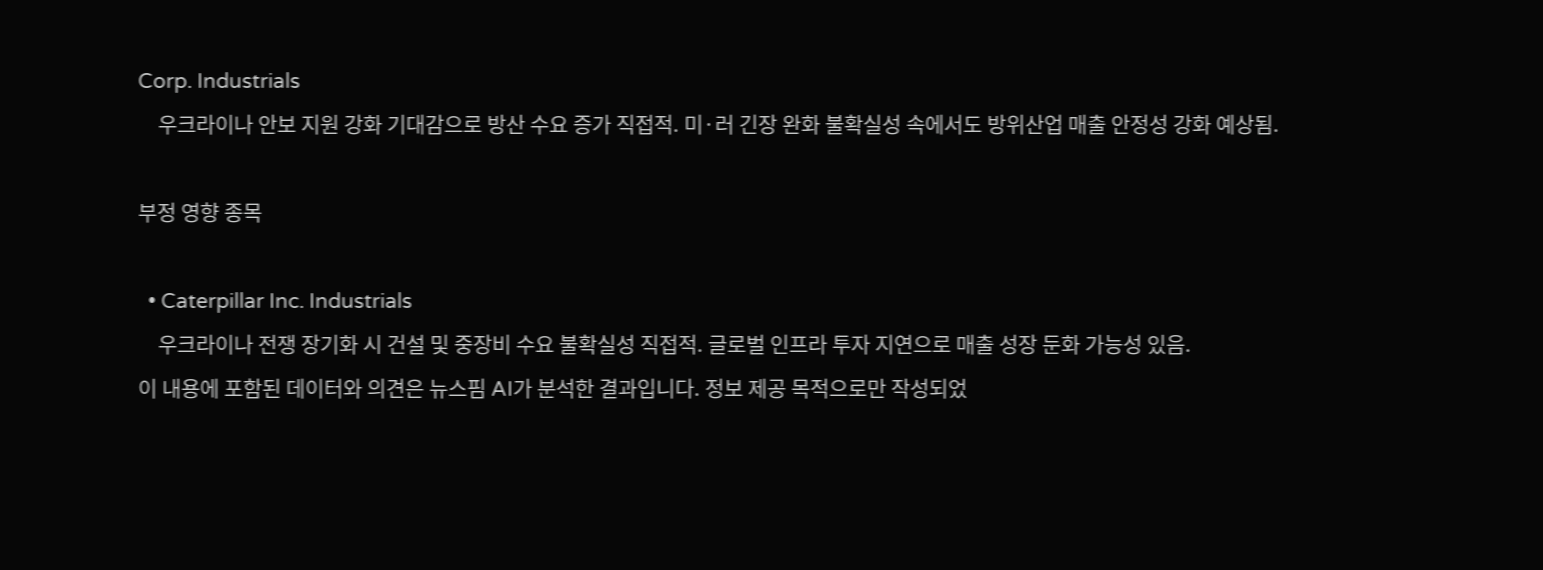Corp. Industrials
    우크라이나 안보 지원 강화 기대감으로 방산 수요 증가 직접적. 미·러 긴장 완화 불확실성 속에서도 방위산업 매출 안정성 강화 예상됨.

부정 영향 종목

  • Caterpillar Inc. Industrials
    우크라이나 전쟁 장기화 시 건설 및 중장비 수요 불확실성 직접적. 글로벌 인프라 투자 지연으로 매출 성장 둔화 가능성 있음.
이 내용에 포함된 데이터와 의견은 뉴스핌 AI가 분석한 결과입니다. 정보 제공 목적으로만 작성되었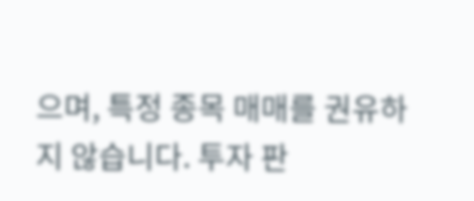으며, 특정 종목 매매를 권유하지 않습니다. 투자 판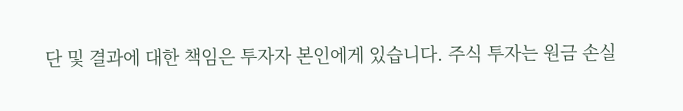단 및 결과에 대한 책임은 투자자 본인에게 있습니다. 주식 투자는 원금 손실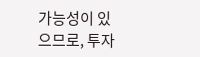가능성이 있으므로, 투자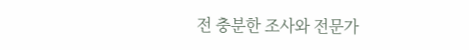전 충분한 조사와 전문가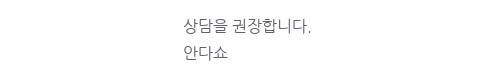상담을 권장합니다.
안다쇼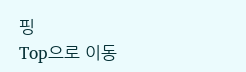핑
Top으로 이동